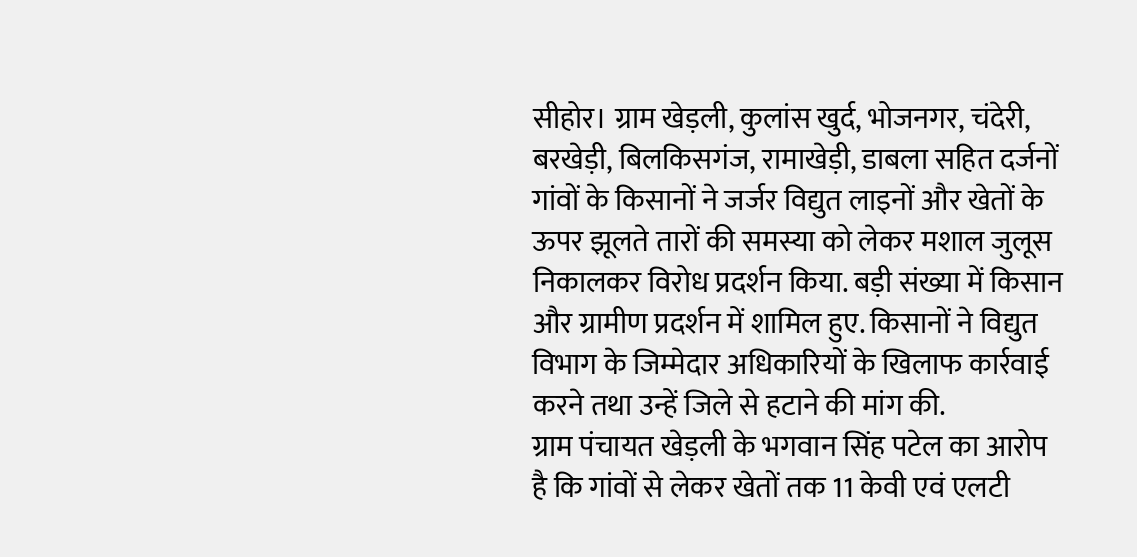सीहोर। ग्राम खेड़ली, कुलांस खुर्द, भोजनगर, चंदेरी, बरखेड़ी, बिलकिसगंज, रामाखेड़ी, डाबला सहित दर्जनों गांवों के किसानों ने जर्जर विद्युत लाइनों और खेतों के ऊपर झूलते तारों की समस्या को लेकर मशाल जुलूस निकालकर विरोध प्रदर्शन किया. बड़ी संख्या में किसान और ग्रामीण प्रदर्शन में शामिल हुए. किसानों ने विद्युत विभाग के जिम्मेदार अधिकारियों के खिलाफ कार्रवाई करने तथा उन्हें जिले से हटाने की मांग की.
ग्राम पंचायत खेड़ली के भगवान सिंह पटेल का आरोप है कि गांवों से लेकर खेतों तक 11 केवी एवं एलटी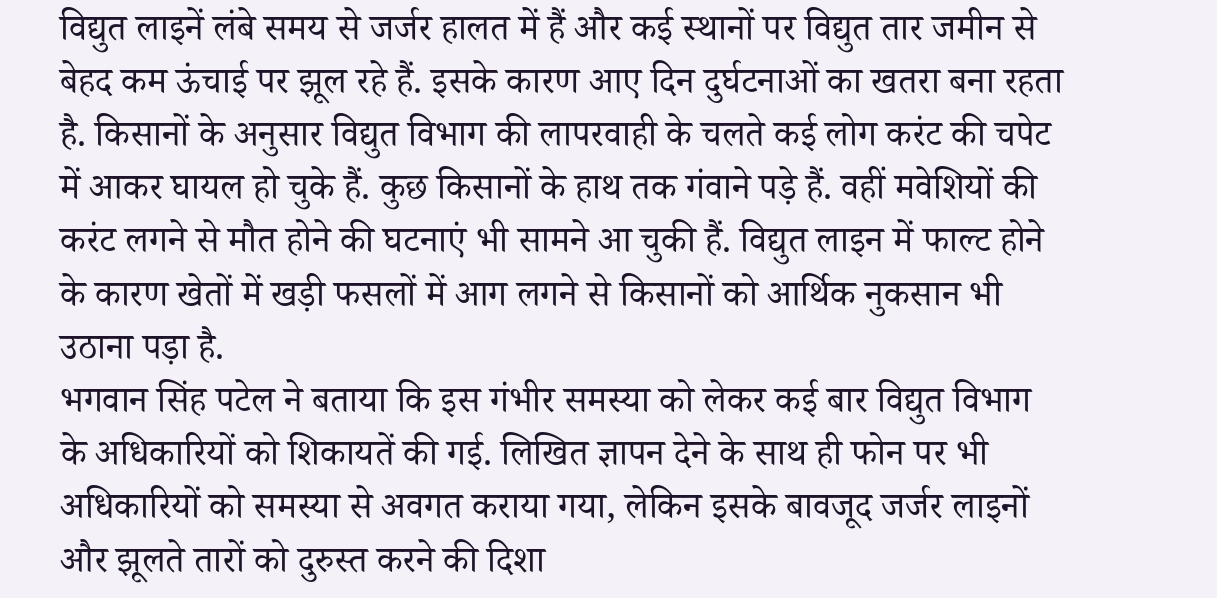विद्युत लाइनें लंबे समय से जर्जर हालत में हैं और कई स्थानों पर विद्युत तार जमीन से बेहद कम ऊंचाई पर झूल रहे हैं. इसके कारण आए दिन दुर्घटनाओं का खतरा बना रहता है. किसानों के अनुसार विद्युत विभाग की लापरवाही के चलते कई लोग करंट की चपेट में आकर घायल हो चुके हैं. कुछ किसानों के हाथ तक गंवाने पड़े हैं. वहीं मवेशियों की करंट लगने से मौत होने की घटनाएं भी सामने आ चुकी हैं. विद्युत लाइन में फाल्ट होने के कारण खेतों में खड़ी फसलों में आग लगने से किसानों को आर्थिक नुकसान भी उठाना पड़ा है.
भगवान सिंह पटेल ने बताया कि इस गंभीर समस्या को लेकर कई बार विद्युत विभाग के अधिकारियों को शिकायतें की गई. लिखित ज्ञापन देने के साथ ही फोन पर भी अधिकारियों को समस्या से अवगत कराया गया, लेकिन इसके बावजूद जर्जर लाइनों और झूलते तारों को दुरुस्त करने की दिशा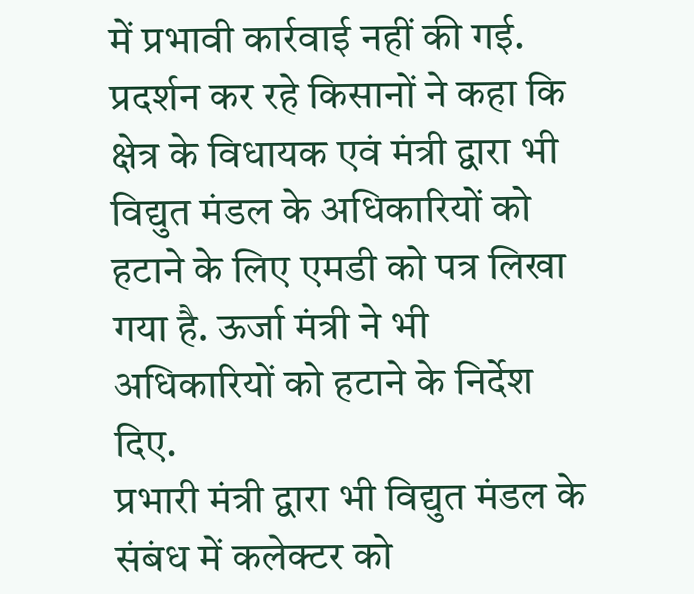में प्रभावी कार्रवाई नहीं की गई. प्रदर्शन कर रहे किसानों ने कहा कि क्षेत्र के विधायक एवं मंत्री द्वारा भी विद्युत मंडल के अधिकारियों को हटाने के लिए एमडी को पत्र लिखा गया है. ऊर्जा मंत्री ने भी अधिकारियों को हटाने के निर्देश दिए.
प्रभारी मंत्री द्वारा भी विद्युत मंडल के संबंध में कलेक्टर को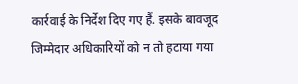कार्रवाई के निर्देश दिए गए हैं. इसके बावजूद जिम्मेदार अधिकारियों को न तो हटाया गया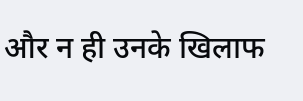और न ही उनके खिलाफ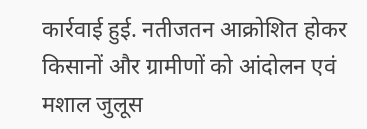कार्रवाई हुई. नतीजतन आक्रोशित होकर किसानों और ग्रामीणों को आंदोलन एवं मशाल जुलूस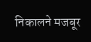निकालने मजबूर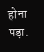होना पड़ा.